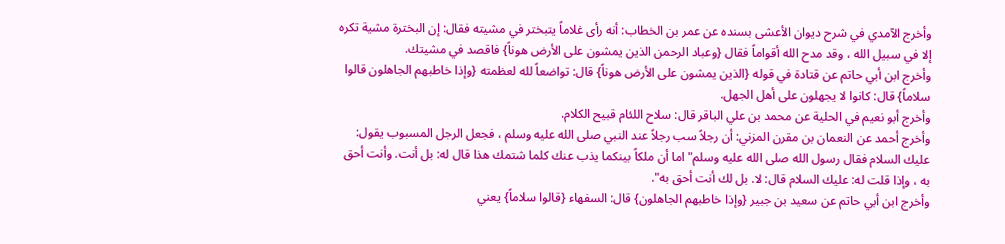وأخرج الآمدي في شرح ديوان الأعشى بسنده عن عمر بن الخطاب: أنه رأى غلاماً يتبختر في مشيته فقال: إن البخترة مشية تكره إلا في سبيل الله ، وقد مدح الله أقواماً فقال {وعباد الرحمن الذين يمشون على الأرض هوناً} فاقصد في مشيتك.
وأخرج ابن أبي حاتم عن قتادة في قوله {الذين يمشون على الأرض هوناً} قال: تواضعاً لله لعظمته {وإذا خاطبهم الجاهلون قالوا سلاماً} قال: كانوا لا يجهلون على أهل الجهل.
وأخرج أبو نعيم في الحلية عن محمد بن علي الباقر قال: سلاح اللئام قبيح الكلام.
وأخرج أحمد عن النعمان بن مقرن المزني: أن رجلاً سب رجلاً عند النبي صلى الله عليه وسلم ، فجعل الرجل المسبوب يقول: عليك السلام فقال رسول الله صلى الله عليه وسلم"اما أن ملكاً بينكما يذب عنك كلما شتمك هذا قال له: بل أنت. وأنت أحق به ، وإذا قلت له: عليك السلام قال: لا. بل لك أنت أحق به".
وأخرج ابن أبي حاتم عن سعيد بن جبير {وإذا خاطبهم الجاهلون} قال: السفهاء {قالوا سلاماً} يعني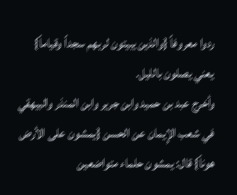ردوا معروفاً {والذين يبيتون لربهم سجداً وقياماً} يعني يصلون بالليل.
وأخرج عبد بن حميد وابن جرير وابن المنذر والبيهقي في شعب الإِيمان عن الحسن {يمشون على الأرض هوناً} قال: يمشون حلماء متواضعين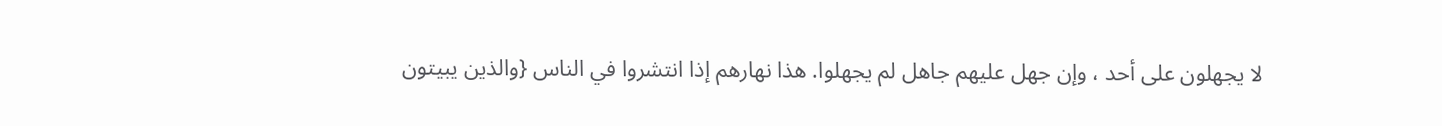لا يجهلون على أحد ، وإن جهل عليهم جاهل لم يجهلوا. هذا نهارهم إذا انتشروا في الناس {والذين يبيتون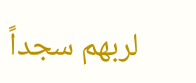لربهم سجداً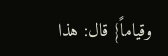وقياماً} قال: هذا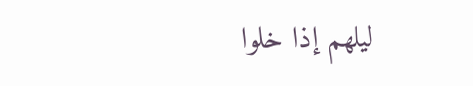ليلهم إذا خلوا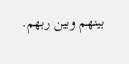بينهم وبين ربهم.